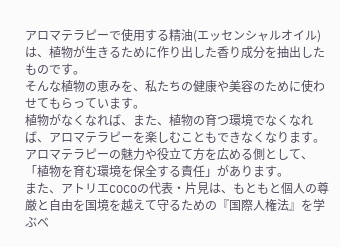アロマテラピーで使用する精油(エッセンシャルオイル)は、植物が生きるために作り出した香り成分を抽出したものです。
そんな植物の恵みを、私たちの健康や美容のために使わせてもらっています。
植物がなくなれば、また、植物の育つ環境でなくなれば、アロマテラピーを楽しむこともできなくなります。
アロマテラピーの魅力や役立て方を広める側として、「植物を育む環境を保全する責任」があります。
また、アトリエCOCOの代表・片見は、もともと個人の尊厳と自由を国境を越えて守るための『国際人権法』を学ぶべ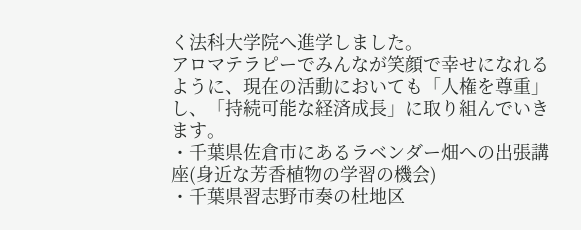く法科大学院へ進学しました。
アロマテラピーでみんなが笑顔で幸せになれるように、現在の活動においても「人権を尊重」し、「持続可能な経済成長」に取り組んでいきます。
・千葉県佐倉市にあるラベンダー畑への出張講座(身近な芳香植物の学習の機会)
・千葉県習志野市奏の杜地区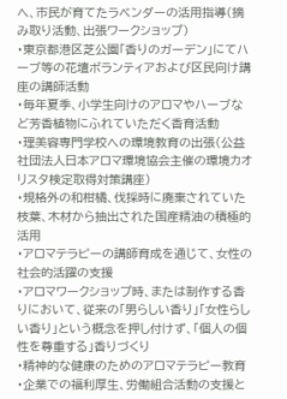へ、市民が育てたラベンダーの活用指導(摘み取り活動、出張ワークショップ)
・東京都港区芝公園「香りのガーデン」にてハーブ等の花壇ボランティアおよび区民向け講座の講師活動
・毎年夏季、小学生向けのアロマやハーブなど芳香植物にふれていただく香育活動
・理美容専門学校への環境教育の出張(公益社団法人日本アロマ環境協会主催の環境カオリスタ検定取得対策講座)
・規格外の和柑橘、伐採時に廃棄されていた枝葉、木材から抽出された国産精油の積極的活用
・アロマテラピーの講師育成を通じて、女性の社会的活躍の支援
・アロマワークショップ時、または制作する香りにおいて、従来の「男らしい香り」「女性らしい香り」という概念を押し付けず、「個人の個性を尊重する」香りづくり
・精神的な健康のためのアロマテラピー教育
・企業での福利厚生、労働組合活動の支援と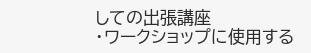しての出張講座
・ワークショップに使用する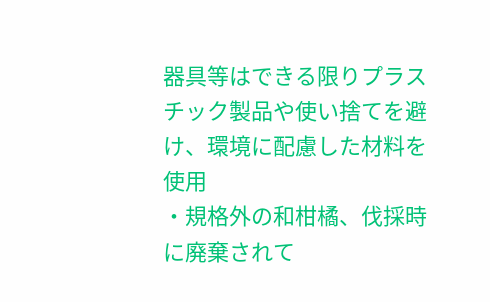器具等はできる限りプラスチック製品や使い捨てを避け、環境に配慮した材料を使用
・規格外の和柑橘、伐採時に廃棄されて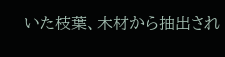いた枝葉、木材から抽出され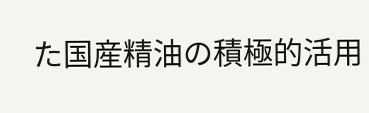た国産精油の積極的活用